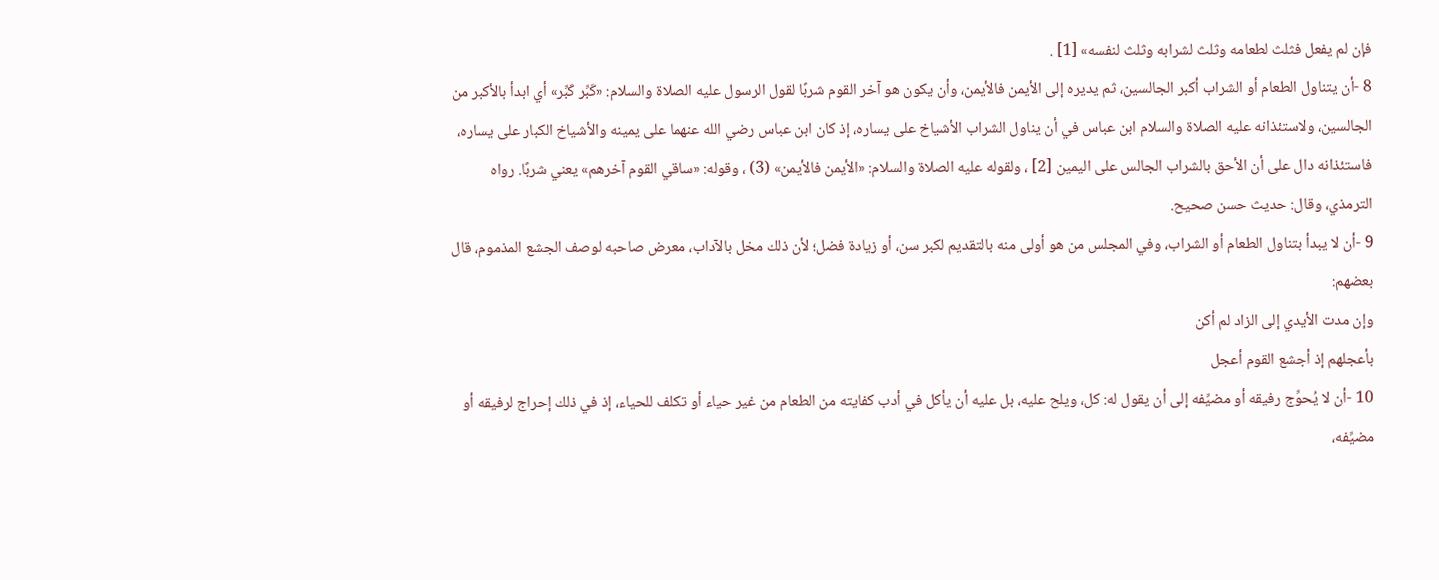فإن لم يفعل فثلث لطعامه وثلث لشرابه وثلث لنفسه» [1] .
8 -أن يتناول الطعام أو الشراب أكبر الجالسين، ثم يديره إلى الأيمن فالأيمن، وأن يكون هو آخر القوم شربًا لقول الرسول عليه الصلاة والسلام: «كَبِّر كَبِّر» أي ابدأ بالأكبر من الجالسين، ولاستئذانه عليه الصلاة والسلام ابن عباس في أن يناول الشراب الأشياخ على يساره، إذ كان ابن عباس رضي الله عنهما على يمينه والأشياخ الكبار على يساره، فاستئذانه دال على أن الأحق بالشراب الجالس على اليمين [2] ، ولقوله عليه الصلاة والسلام: «الأيمن فالأيمن» (3) ، وقوله: «ساقي القوم آخرهم» يعني شربًا. رواه الترمذي، وقال: حديث حسن صحيح.
9 -أن لا يبدأ بتناول الطعام أو الشراب، وفي المجلس من هو أولى منه بالتقديم لكبر سن، أو زيادة فضل؛ لأن ذلك مخل بالآداب، معرض صاحبه لوصف الجشع المذموم، قال بعضهم:
وإن مدت الأيدي إلى الزاد لم أكن
بأعجلهم إذ أجشع القوم أعجل
10 -أن لا يُحوِّج رفيقه أو مضيِّفه إلى أن يقول له: كل، ويلح عليه، بل عليه أن يأكل في أدب كفايته من الطعام من غير حياء أو تكلف للحياء، إذ في ذلك إحراج لرفيقه أو مضيِّفه،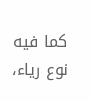كما فيه نوع رياء،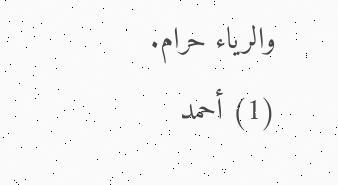والرياء حرام.
(1) أحمد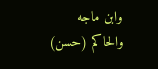وابن ماجه والحاكم (حسن)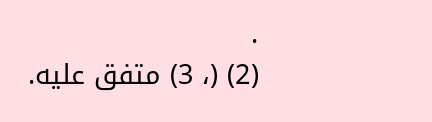.
(2) (، 3) متفق عليه.